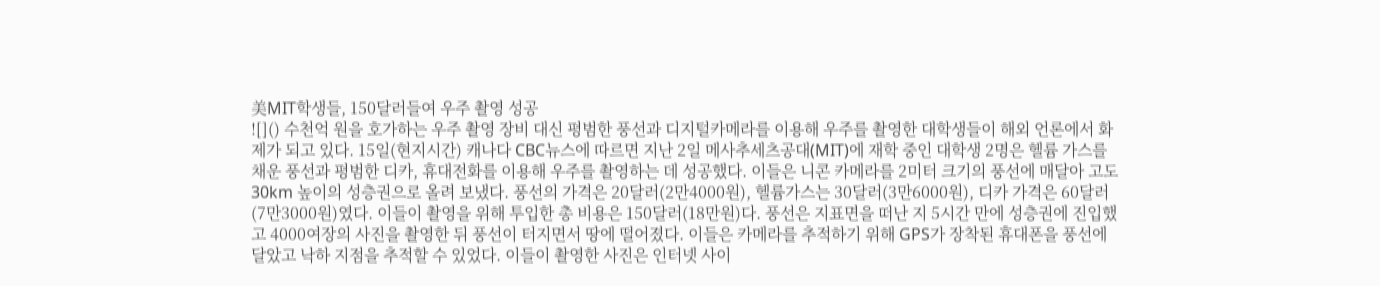美MIT학생들, 150달러들여 우주 촬영 성공
![]() 수천억 원을 호가하는 우주 촬영 장비 대신 평범한 풍선과 디지털카메라를 이용해 우주를 촬영한 대학생들이 해외 언론에서 화제가 되고 있다. 15일(현지시간) 캐나다 CBC뉴스에 따르면 지난 2일 메사추세츠공대(MIT)에 재학 중인 대학생 2명은 헬륨 가스를 채운 풍선과 평범한 디카, 휴대전화를 이용해 우주를 촬영하는 데 성공했다. 이들은 니콘 카메라를 2미터 크기의 풍선에 매달아 고도 30km 높이의 성층권으로 올려 보냈다. 풍선의 가격은 20달러(2만4000원), 헬륨가스는 30달러(3만6000원), 디카 가격은 60달러(7만3000원)였다. 이들이 촬영을 위해 투입한 총 비용은 150달러(18만원)다. 풍선은 지표면을 떠난 지 5시간 만에 성층권에 진입했고 4000여장의 사진을 촬영한 뒤 풍선이 터지면서 땅에 떨어졌다. 이들은 카메라를 추적하기 위해 GPS가 장착된 휴대폰을 풍선에 달았고 낙하 지점을 추적할 수 있었다. 이들이 촬영한 사진은 인터넷 사이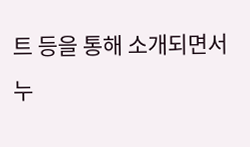트 등을 통해 소개되면서 누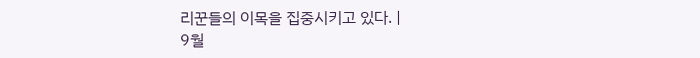리꾼들의 이목을 집중시키고 있다. |
9월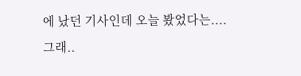에 났던 기사인데 오늘 봤었다는....
그래..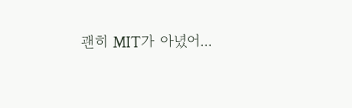괜히 MIT가 아녔어...